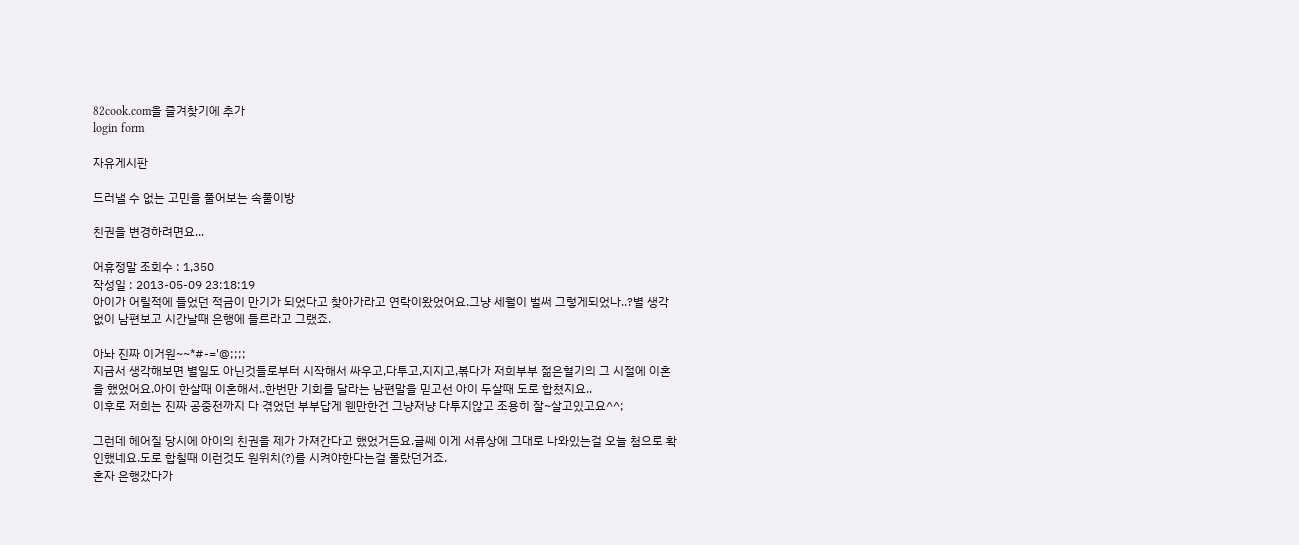82cook.com을 즐겨찾기에 추가
login form

자유게시판

드러낼 수 없는 고민을 풀어보는 속풀이방

친권을 변경하려면요...

어휴정말 조회수 : 1,350
작성일 : 2013-05-09 23:18:19
아이가 어릴적에 들었던 적금이 만기가 되었다고 찾아가라고 연락이왔었어요.그냥 세월이 벌써 그렇게되었나..?별 생각없이 남편보고 시간날때 은행에 들르라고 그랬죠.

아놔 진짜 이거원~~*#-='@;;;;
지금서 생각해보면 별일도 아닌것들로부터 시작해서 싸우고,다투고,지지고,볶다가 저희부부 젊은혈기의 그 시절에 이혼을 했었어요.아이 한살때 이혼해서..한번만 기회를 달라는 남편말을 믿고선 아이 두살때 도로 합쳤지요..
이후로 저희는 진짜 공중전까지 다 겪었던 부부답게 웬만한건 그냥저냥 다투지않고 조용히 잘~살고있고요^^;

그런데 헤어질 당시에 아이의 친권을 제가 가져간다고 했었거든요.글쎄 이게 서류상에 그대로 나와있는걸 오늘 첨으로 확인했네요.도로 합칠때 이런것도 원위치(?)를 시켜야한다는걸 몰랐던거죠.
혼자 은행갔다가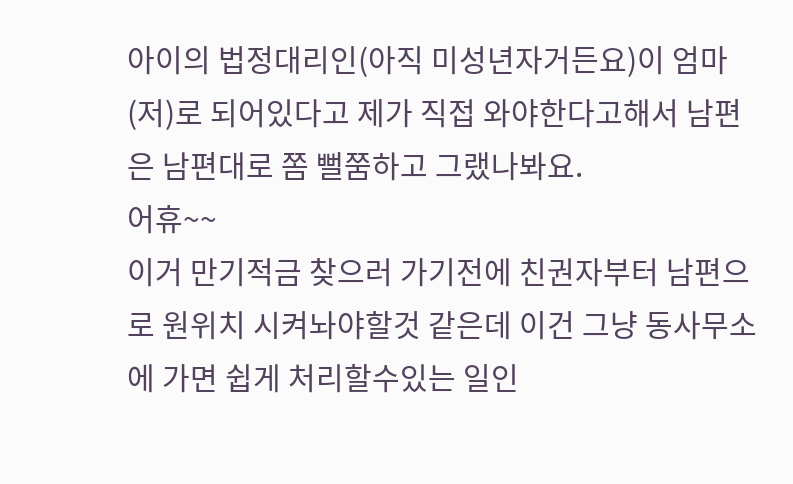아이의 법정대리인(아직 미성년자거든요)이 엄마(저)로 되어있다고 제가 직접 와야한다고해서 남편은 남편대로 쫌 뻘쭘하고 그랬나봐요.
어휴~~
이거 만기적금 찾으러 가기전에 친권자부터 남편으로 원위치 시켜놔야할것 같은데 이건 그냥 동사무소에 가면 쉽게 처리할수있는 일인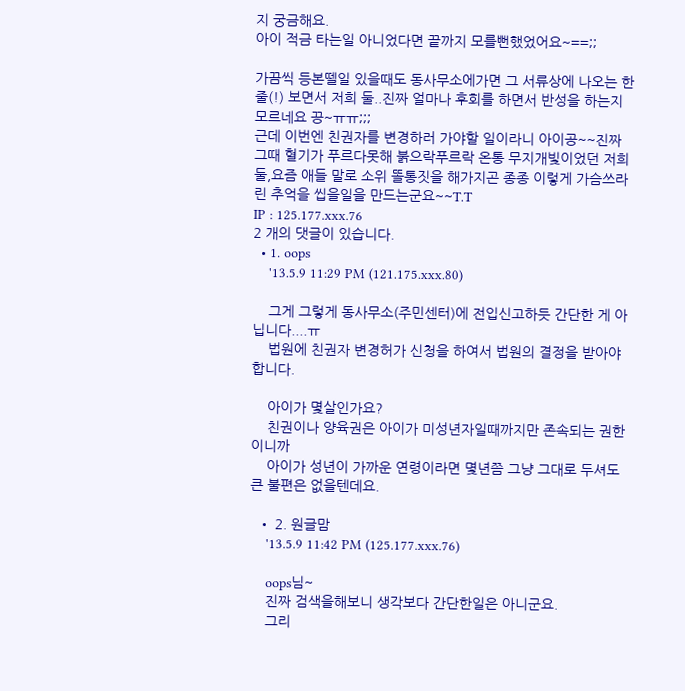지 궁금해요.
아이 적금 타는일 아니었다면 끝까지 모를뻔했었어요~==;;

가끔씩 등본뗄일 있을때도 동사무소에가면 그 서류상에 나오는 한줄(!) 보면서 저희 둘..진짜 얼마나 후회를 하면서 반성을 하는지 모르네요 끙~ㅠㅠ;;;
근데 이번엔 친권자를 변경하러 가야할 일이라니 아이공~~진짜 그때 혈기가 푸르다못해 붉으락푸르락 온통 무지개빛이었던 저희둘,요즘 애들 말로 소위 똘통짓을 해가지곤 종종 이렇게 가슴쓰라린 추억을 씹을일을 만드는군요~~T.T
IP : 125.177.xxx.76
2 개의 댓글이 있습니다.
  • 1. oops
    '13.5.9 11:29 PM (121.175.xxx.80)

    그게 그렇게 동사무소(주민센터)에 전입신고하듯 간단한 게 아닙니다....ㅠ
    법원에 친권자 변경허가 신청을 하여서 법원의 결정을 받아야 합니다.

    아이가 몇살인가요?
    친권이나 양육권은 아이가 미성년자일때까지만 존속되는 권한이니까
    아이가 성년이 가까운 연령이라면 몇년쯤 그냥 그대로 두셔도 큰 불편은 없을텐데요.

  • 2. 원글맘
    '13.5.9 11:42 PM (125.177.xxx.76)

    oops님~
    진짜 검색을해보니 생각보다 간단한일은 아니군요.
    그리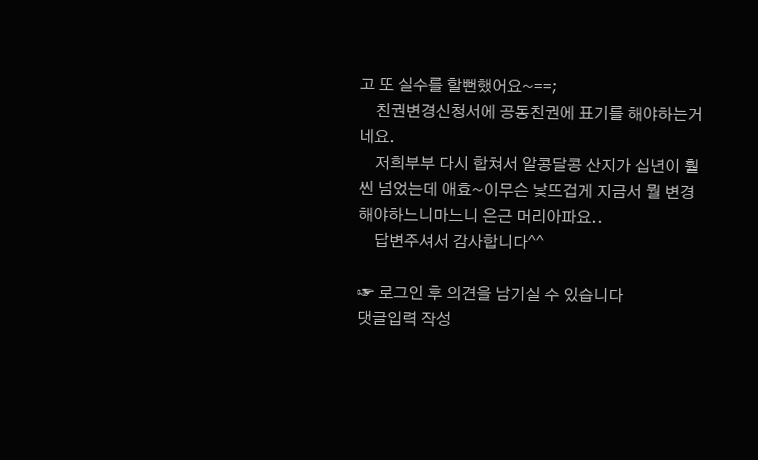고 또 실수를 할뻔했어요~==;
    친권변경신청서에 공동친권에 표기를 해야하는거네요.
    저희부부 다시 합쳐서 알콩달콩 산지가 십년이 훨씬 넘었는데 애효~이무슨 낯뜨겁게 지금서 뭘 변경해야하느니마느니 은근 머리아파요..
    답변주셔서 감사합니다^^

☞ 로그인 후 의견을 남기실 수 있습니다
댓글입력 작성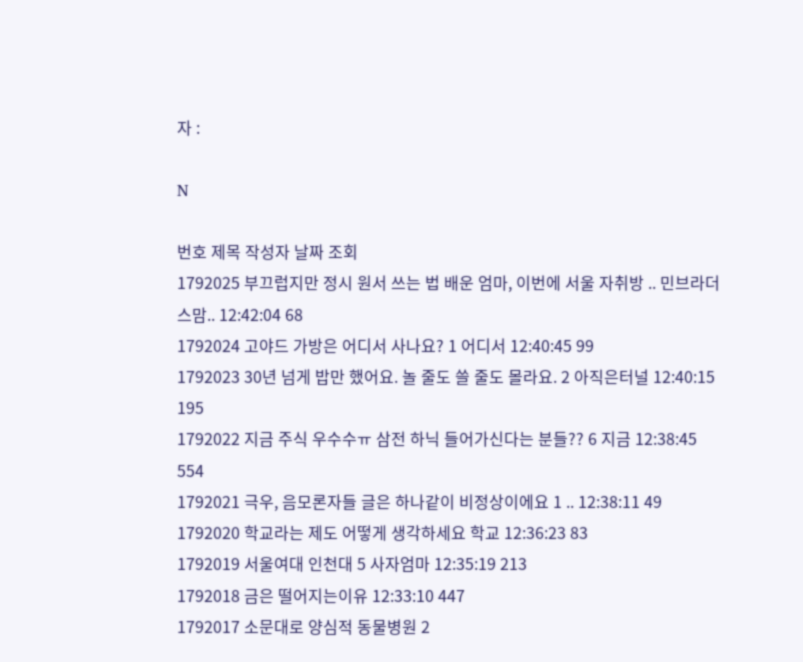자 :

N

번호 제목 작성자 날짜 조회
1792025 부끄럽지만 정시 원서 쓰는 법 배운 엄마, 이번에 서울 자취방 .. 민브라더스맘.. 12:42:04 68
1792024 고야드 가방은 어디서 사나요? 1 어디서 12:40:45 99
1792023 30년 넘게 밥만 했어요. 놀 줄도 쓸 줄도 몰라요. 2 아직은터널 12:40:15 195
1792022 지금 주식 우수수ㅠ 삼전 하닉 들어가신다는 분들?? 6 지금 12:38:45 554
1792021 극우, 음모론자들 글은 하나같이 비정상이에요 1 .. 12:38:11 49
1792020 학교라는 제도 어떻게 생각하세요 학교 12:36:23 83
1792019 서울여대 인천대 5 사자엄마 12:35:19 213
1792018 금은 떨어지는이유 12:33:10 447
1792017 소문대로 양심적 동물병원 2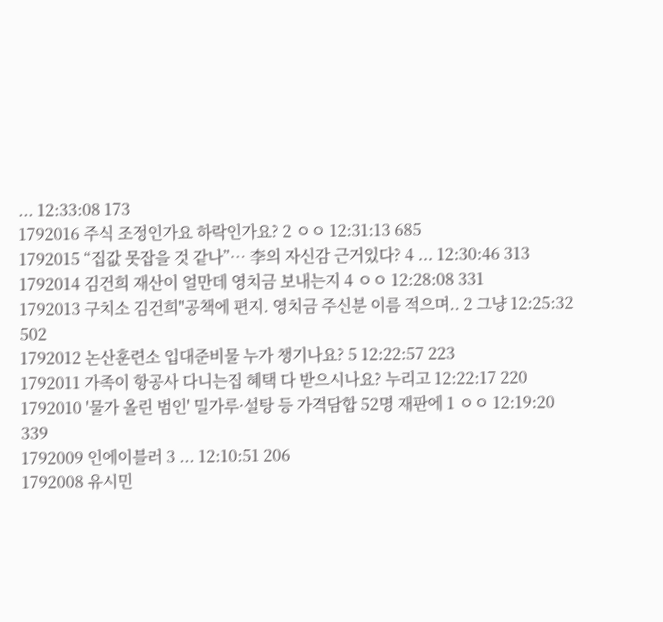... 12:33:08 173
1792016 주식 조정인가요 하락인가요? 2 ㅇㅇ 12:31:13 685
1792015 “집값 못잡을 것 같나”… 李의 자신감 근거있다? 4 ... 12:30:46 313
1792014 김건희 재산이 얼만데 영치금 보내는지 4 ㅇㅇ 12:28:08 331
1792013 구치소 김건희"공책에 편지. 영치금 주신분 이름 적으며.. 2 그냥 12:25:32 502
1792012 논산훈련소 입대준비물 누가 챙기나요? 5 12:22:57 223
1792011 가족이 항공사 다니는집 혜택 다 받으시나요? 누리고 12:22:17 220
1792010 '물가 올린 범인' 밀가루·설탕 등 가격담합 52명 재판에 1 ㅇㅇ 12:19:20 339
1792009 인에이블러 3 ... 12:10:51 206
1792008 유시민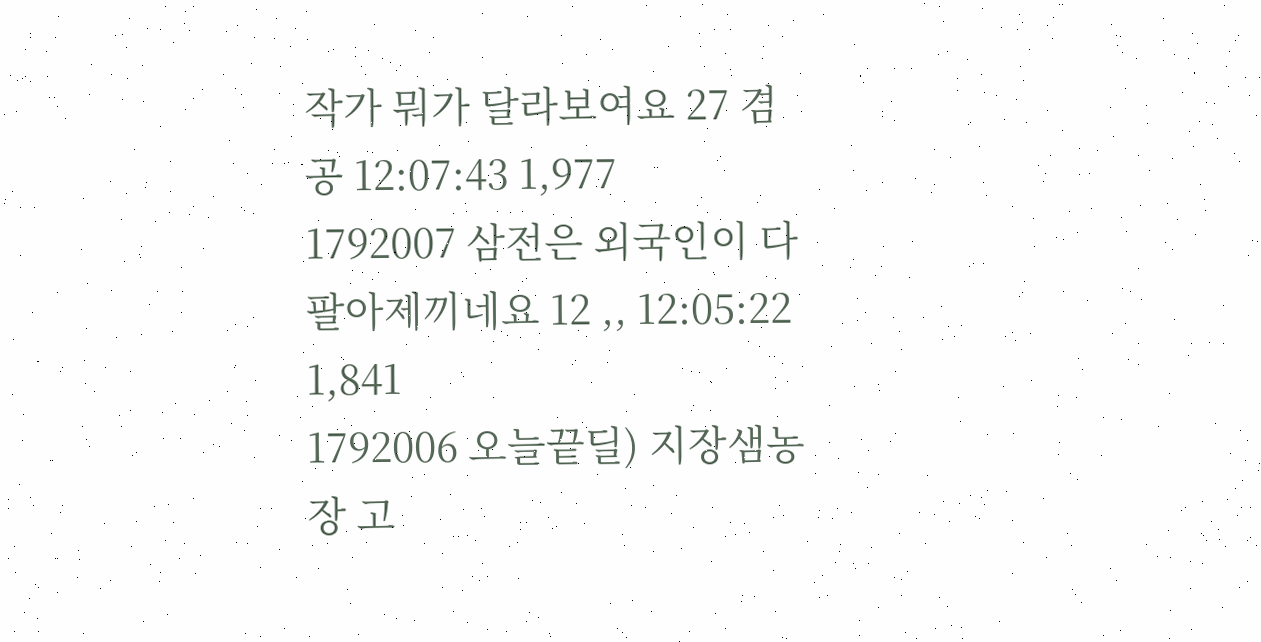작가 뭐가 달라보여요 27 겸공 12:07:43 1,977
1792007 삼전은 외국인이 다 팔아제끼네요 12 ,, 12:05:22 1,841
1792006 오늘끝딜) 지장샘농장 고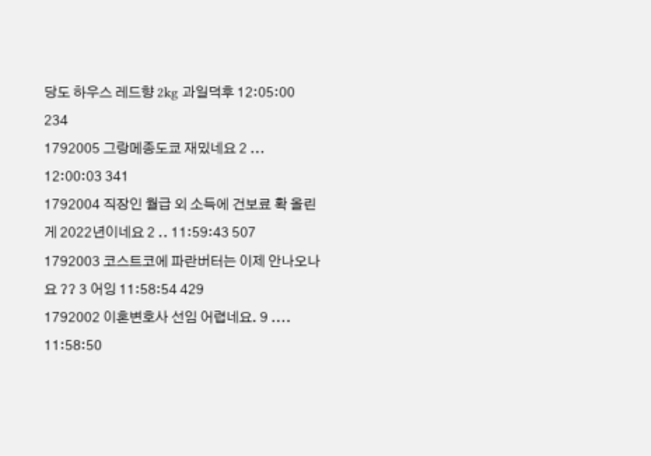당도 하우스 레드향 2kg 과일덕후 12:05:00 234
1792005 그랑메종도쿄 재밌네요 2 ... 12:00:03 341
1792004 직장인 월급 외 소득에 건보료 확 올린 게 2022년이네요 2 .. 11:59:43 507
1792003 코스트코에 파란버터는 이제 안나오나요 ?? 3 어잉 11:58:54 429
1792002 이혼변호사 선임 어렵네요. 9 .... 11:58:50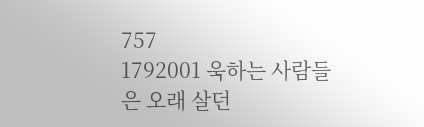757
1792001 욱하는 사람들은 오래 살던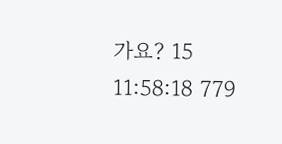가요? 15 11:58:18 779